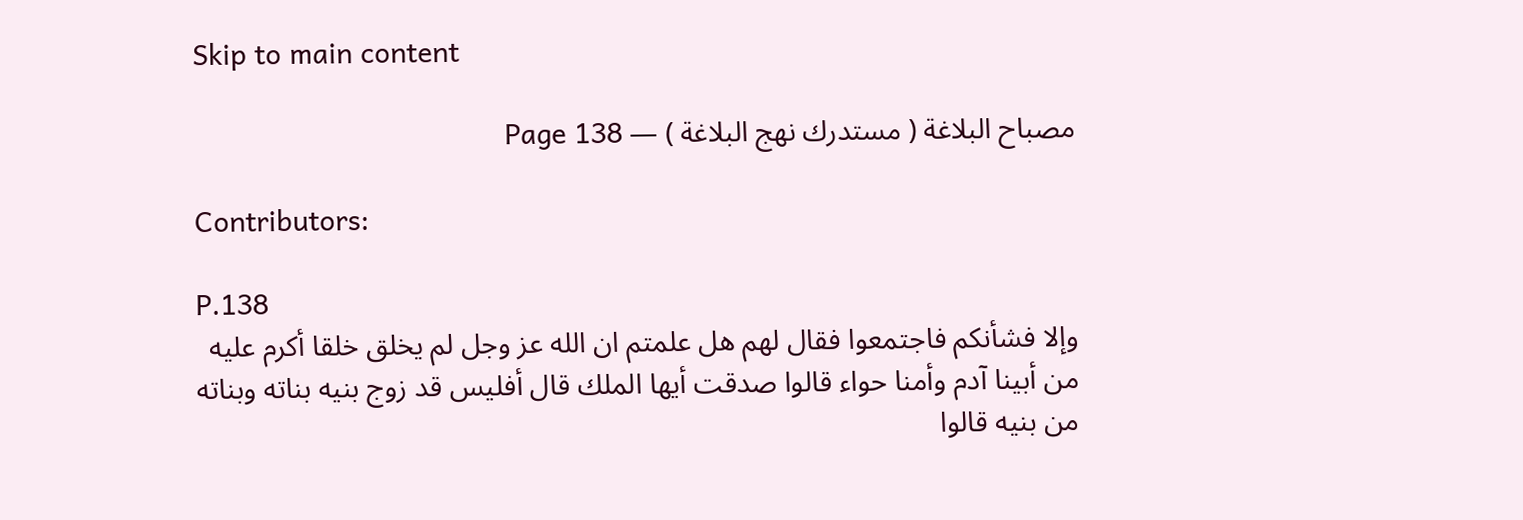Skip to main content

مصباح البلاغة ( مستدرك نهج البلاغة ) — Page 138

Contributors:

P.138
وإلا فشأنكم فاجتمعوا فقال لهم هل علمتم ان الله عز وجل لم يخلق خلقا أكرم عليه من أبينا آدم وأمنا حواء قالوا صدقت أيها الملك قال أفليس قد زوج بنيه بناته وبناته من بنيه قالوا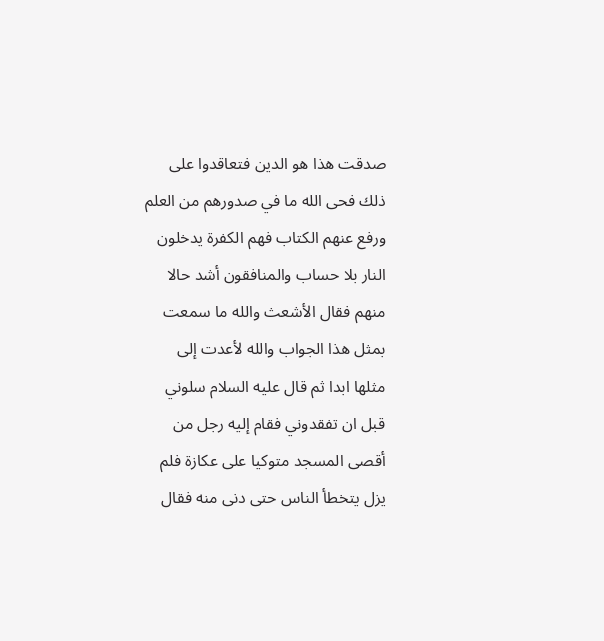صدقت هذا هو الدين فتعاقدوا على ذلك فحى الله ما في صدورهم من العلم ورفع عنهم الكتاب فهم الكفرة يدخلون النار بلا حساب والمنافقون أشد حالا منهم فقال الأشعث والله ما سمعت بمثل هذا الجواب والله لأعدت إلى مثلها ابدا ثم قال عليه السلام سلوني قبل ان تفقدوني فقام إليه رجل من أقصى المسجد متوكيا على عكازة فلم يزل يتخطأ الناس حتى دنى منه فقال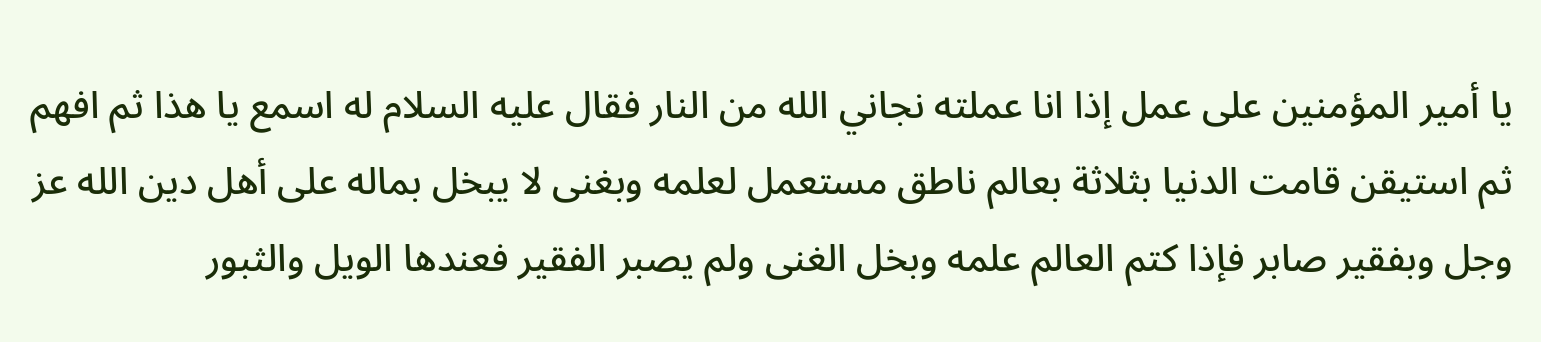يا أمير المؤمنين على عمل إذا انا عملته نجاني الله من النار فقال عليه السلام له اسمع يا هذا ثم افهم ثم استيقن قامت الدنيا بثلاثة بعالم ناطق مستعمل لعلمه وبغنى لا يبخل بماله على أهل دين الله عز وجل وبفقير صابر فإذا كتم العالم علمه وبخل الغنى ولم يصبر الفقير فعندها الويل والثبور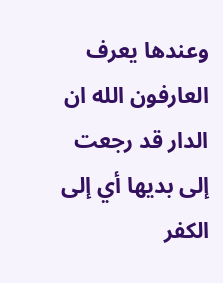وعندها يعرف العارفون الله ان الدار قد رجعت إلى بديها أي إلى الكفر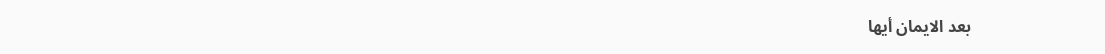بعد الايمان أيها